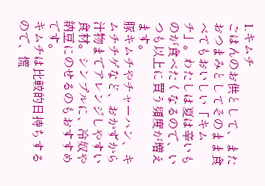1.キムチ
ごはんのお供として、またおつまみとしてそのまま食べてもおいしい「キムチ」。わたしは夏は辛いものが食べたくなるので、いつも以上に買う頻度が増えます。
豚キムチやチャーハン、キムチチゲなど、おかずから汁物までアレンジしやすい食材。シンプルに、冷奴や納豆にのせるのもおすすめです。
キムチは比較的日持ちするので、慌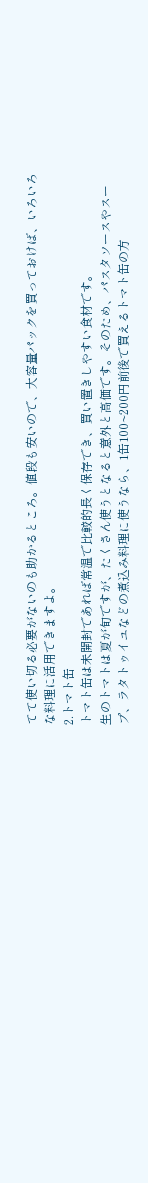てて使い切る必要がないのも助かるところ。値段も安いので、大容量パックを買っておけば、いろいろな料理に活用できますよ。
2.トマト缶
トマト缶は未開封であれば常温で比較的長く保存でき、買い置きしやすい食材です。
生のトマトは夏が旬ですが、たくさん使うとなると意外と高価です。そのため、パスタソースやスープ、ラタトゥイユなどの煮込み料理に使うなら、1缶100~200円前後で買えるトマト缶の方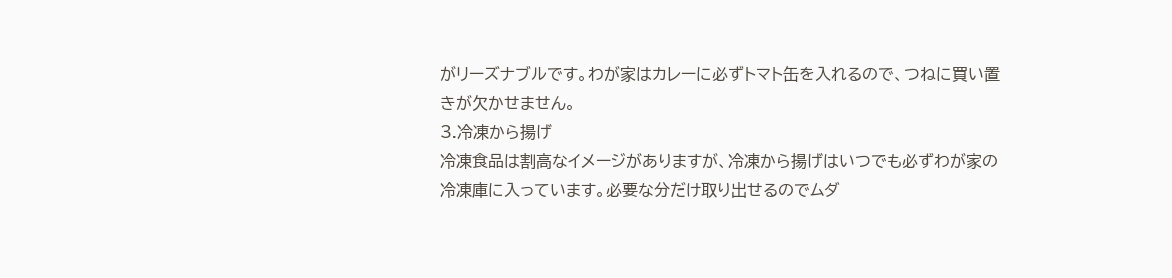がリーズナブルです。わが家はカレーに必ずトマト缶を入れるので、つねに買い置きが欠かせません。
3.冷凍から揚げ
冷凍食品は割高なイメージがありますが、冷凍から揚げはいつでも必ずわが家の冷凍庫に入っています。必要な分だけ取り出せるのでムダ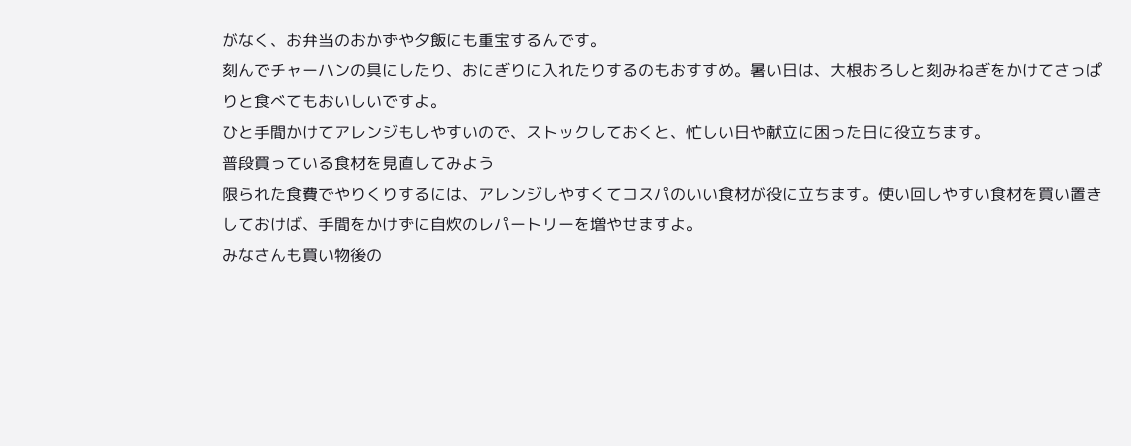がなく、お弁当のおかずや夕飯にも重宝するんです。
刻んでチャーハンの具にしたり、おにぎりに入れたりするのもおすすめ。暑い日は、大根おろしと刻みねぎをかけてさっぱりと食べてもおいしいですよ。
ひと手間かけてアレンジもしやすいので、ストックしておくと、忙しい日や献立に困った日に役立ちます。
普段買っている食材を見直してみよう
限られた食費でやりくりするには、アレンジしやすくてコスパのいい食材が役に立ちます。使い回しやすい食材を買い置きしておけば、手間をかけずに自炊のレパートリーを増やせますよ。
みなさんも買い物後の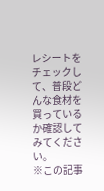レシートをチェックして、普段どんな食材を買っているか確認してみてください。
※この記事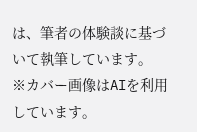は、筆者の体験談に基づいて執筆しています。
※カバー画像はAIを利用しています。